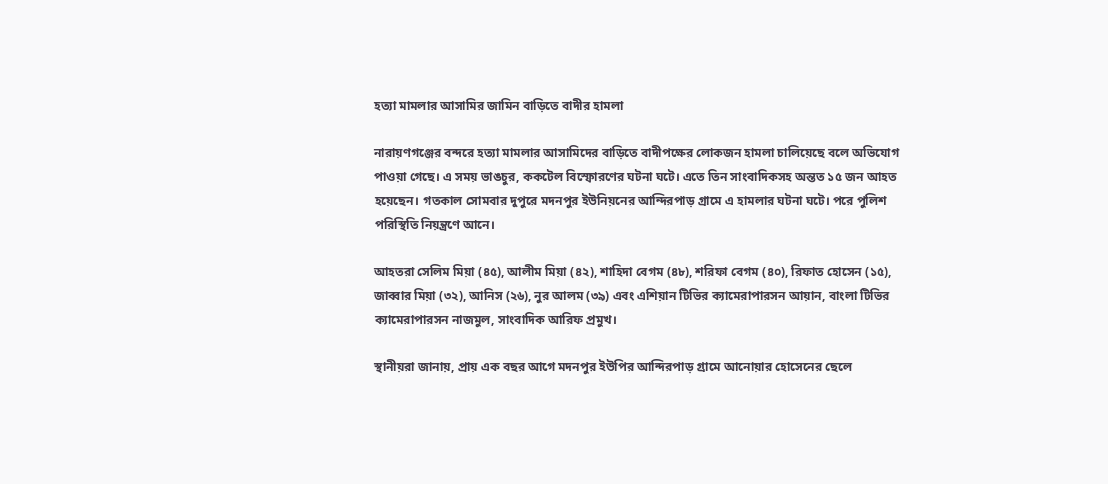হত্যা মামলার আসামির জামিন বাড়িতে বাদীর হামলা

নারায়ণগঞ্জের বন্দরে হত্যা মামলার আসামিদের বাড়িতে বাদীপক্ষের লোকজন হামলা চালিয়েছে বলে অভিযোগ পাওয়া গেছে। এ সময় ভাঙচুর, ককটেল বিস্ফোরণের ঘটনা ঘটে। এতে তিন সাংবাদিকসহ অন্তত ১৫ জন আহত হয়েছেন। গতকাল সোমবার দুপুরে মদনপুর ইউনিয়নের আন্দিরপাড় গ্রামে এ হামলার ঘটনা ঘটে। পরে পুলিশ পরিস্থিতি নিয়ন্ত্রণে আনে।

আহতরা সেলিম মিয়া (৪৫), আলীম মিয়া (৪২), শাহিদা বেগম (৪৮), শরিফা বেগম (৪০), রিফাত হোসেন (১৫), জাব্বার মিয়া (৩২), আনিস (২৬), নুর আলম (৩৯) এবং এশিয়ান টিভির ক্যামেরাপারসন আয়ান, বাংলা টিভির ক্যামেরাপারসন নাজমুল, সাংবাদিক আরিফ প্রমুখ।

স্থানীয়রা জানায়, প্রায় এক বছর আগে মদনপুর ইউপির আন্দিরপাড় গ্রামে আনোয়ার হোসেনের ছেলে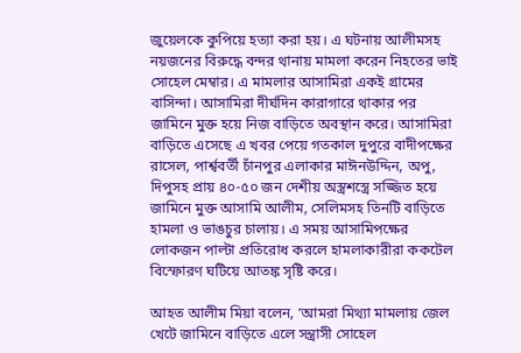জুয়েলকে কুপিয়ে হত্যা করা হয়। এ ঘটনায় আলীমসহ নয়জনের বিরুদ্ধে বন্দর থানায় মামলা করেন নিহতের ভাই সোহেল মেম্বার। এ মামলার আসামিরা একই গ্রামের বাসিন্দা। আসামিরা দীর্ঘদিন কারাগারে থাকার পর জামিনে মুক্ত হয়ে নিজ বাড়িতে অবস্থান করে। আসামিরা বাড়িতে এসেছে এ খবর পেয়ে গতকাল দুপুরে বাদীপক্ষের রাসেল, পার্শ্ববর্তী চাঁনপুর এলাকার মাঈনউদ্দিন, অপু, দিপুসহ প্রায় ৪০-৫০ জন দেশীয় অস্ত্রশস্ত্রে সজ্জিত হয়ে জামিনে মুক্ত আসামি আলীম, সেলিমসহ তিনটি বাড়িতে হামলা ও ভাঙচুর চালায়। এ সময় আসামিপক্ষের লোকজন পাল্টা প্রতিরোধ করলে হামলাকারীরা ককটেল বিস্ফোরণ ঘটিয়ে আতঙ্ক সৃষ্টি করে।

আহত আলীম মিয়া বলেন, ‘আমরা মিথ্যা মামলায় জেল খেটে জামিনে বাড়িতে এলে সন্ত্রাসী সোহেল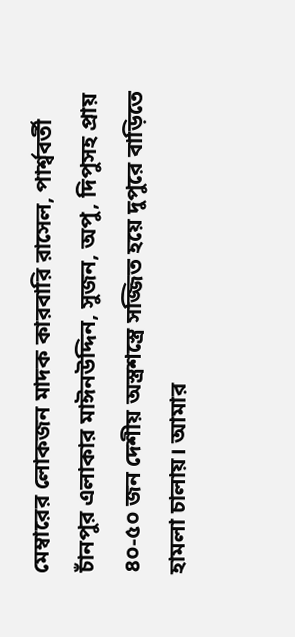মেম্বারের লোকজন মাদক কারবারি রাসেল, পার্শ্ববর্তী চাঁনপুর এলাকার মাঈনউদ্দিন, সুজন, অপু, দিপুসহ প্রায় ৪০-৫০ জন দেশীয় অস্ত্রশস্ত্রে সজ্জিত হয়ে দুপুরে বাড়িতে হামলা চালায়। আমার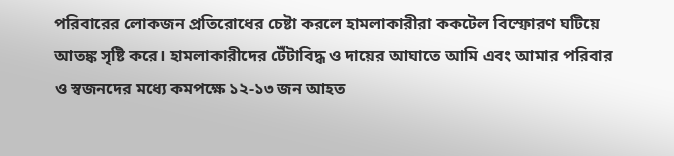পরিবারের লোকজন প্রতিরোধের চেষ্টা করলে হামলাকারীরা ককটেল বিস্ফোরণ ঘটিয়ে আতঙ্ক সৃষ্টি করে। হামলাকারীদের টেঁটাবিদ্ধ ও দায়ের আঘাতে আমি এবং আমার পরিবার ও স্বজনদের মধ্যে কমপক্ষে ১২-১৩ জন আহত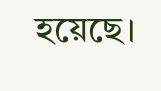হয়েছে।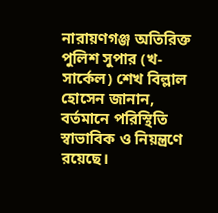নারায়ণগঞ্জ অতিরিক্ত পুলিশ সুপার (খ-সার্কেল) শেখ বিল্লাল হোসেন জানান, বর্তমানে পরিস্থিতি স্বাভাবিক ও নিয়ন্ত্রণে রয়েছে।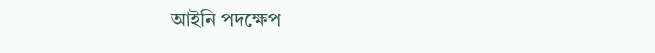আইনি পদক্ষেপ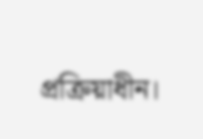প্রক্রিয়াধীন।